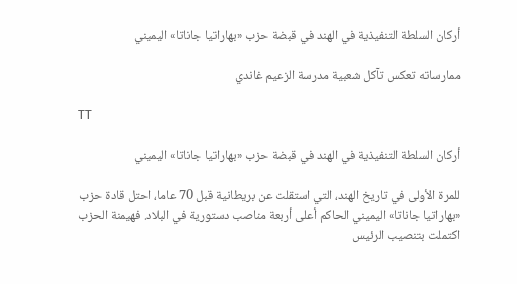أركان السلطة التنفيذية في الهند في قبضة حزب «بهاراتيا جاناتا» اليميني

ممارساته تعكس تآكل شعبية مدرسة الزعيم غاندي

TT

أركان السلطة التنفيذية في الهند في قبضة حزب «بهاراتيا جاناتا» اليميني

للمرة الأولى في تاريخ الهند، التي استقلت عن بريطانية قبل 70 عاما، احتل قادة حزب «بهاراتيا جاناتا» اليميني الحاكم أعلى أربعة مناصب دستورية في البلاد. فهيمنة الحزب اكتملت بتنصيب الرئيس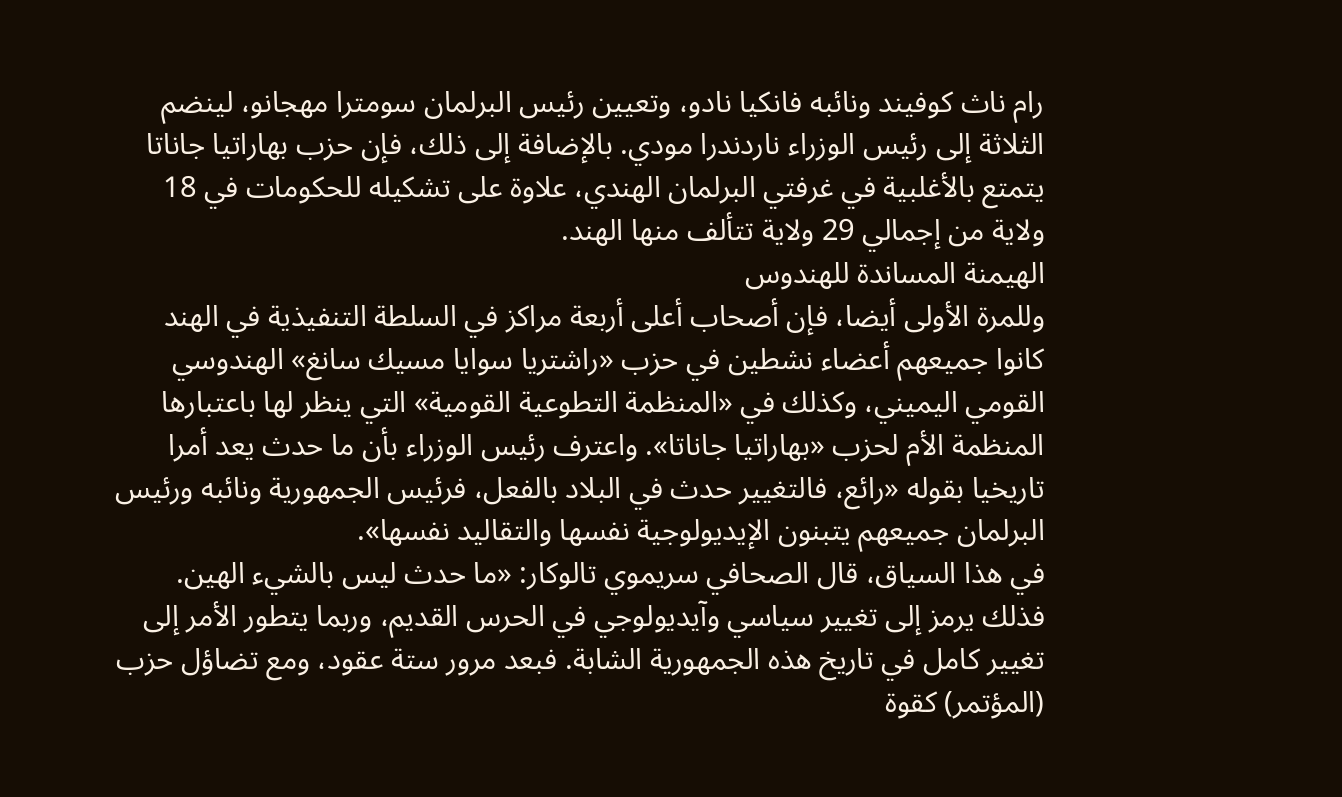رام ناث كوفيند ونائبه فانكيا نادو، وتعيين رئيس البرلمان سومترا مهجانو، لينضم الثلاثة إلى رئيس الوزراء ناردندرا مودي. بالإضافة إلى ذلك، فإن حزب بهاراتيا جاناتا يتمتع بالأغلبية في غرفتي البرلمان الهندي، علاوة على تشكيله للحكومات في 18 ولاية من إجمالي 29 ولاية تتألف منها الهند.
الهيمنة المساندة للهندوس
وللمرة الأولى أيضا، فإن أصحاب أعلى أربعة مراكز في السلطة التنفيذية في الهند كانوا جميعهم أعضاء نشطين في حزب «راشتريا سوايا مسيك سانغ» الهندوسي القومي اليميني، وكذلك في «المنظمة التطوعية القومية» التي ينظر لها باعتبارها المنظمة الأم لحزب «بهاراتيا جاناتا». واعترف رئيس الوزراء بأن ما حدث يعد أمرا تاريخيا بقوله «رائع، فالتغيير حدث في البلاد بالفعل، فرئيس الجمهورية ونائبه ورئيس البرلمان جميعهم يتبنون الإيديولوجية نفسها والتقاليد نفسها».
في هذا السياق، قال الصحافي سريموي تالوكار: «ما حدث ليس بالشيء الهين. فذلك يرمز إلى تغيير سياسي وآيديولوجي في الحرس القديم، وربما يتطور الأمر إلى تغيير كامل في تاريخ هذه الجمهورية الشابة. فبعد مرور ستة عقود، ومع تضاؤل حزب (المؤتمر) كقوة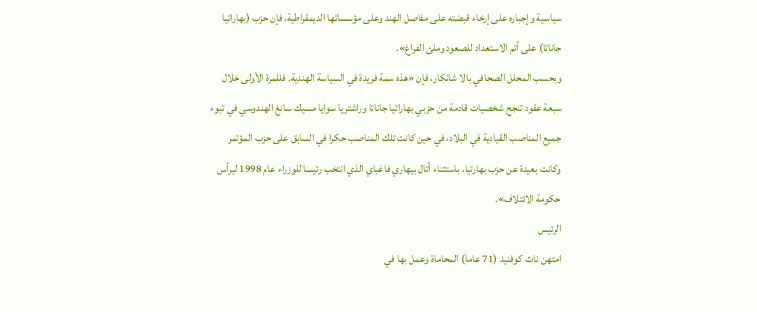سياسية وإجباره على إرخاء قبضته على مفاصل الهند وعلى مؤسساتها الديمقراطية، فإن حزب (بهاراتيا جاناتا) على أتم الاستعداد للصعود وملئ الفراغ».
وبحسب المحلل الصحافي بالا شانكار، فإن «هذه سمة فريدة في السياسة الهندية. فللمرة الأولى خلال سبعة عقود تنجح شخصيات قادمة من حزبي بهاراتيا جاناتا وراشتريا سوايا مسيك سانغ الهندوسي في تبوء جميع المناصب القيادية في البلاد، في حين كانت تلك المناصب حكرا في السابق على حزب المؤتمر وكانت بعيدة عن حزب بهارتيا، باستثناء أتال بيهاري فاغباي الذي انتخب رئيسا للوزراء عام 1998 ليرأس حكومة الائتلاف».
الرئيس
امتهن ناث كوفنيد (71 عاما) المحاماة وعمل بها في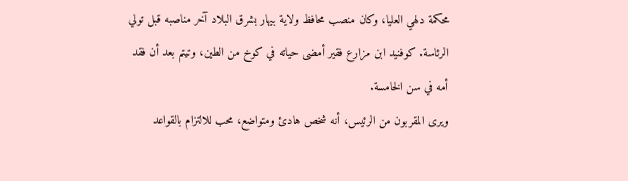محكمة دلهي العليا، وكان منصب محافظ ولاية بيهار بشرق البلاد آخر مناصبه قبل تولي الرئاسة. كوفنيد ابن مزارع فقير أمضى حياته في كوخ من الطين، وتيتم بعد أن فقد أمه في سن الخامسة.
ويرى المقربون من الرئيس، أنه شخص هادئ ومتواضع، محب للالتزام بالقواعد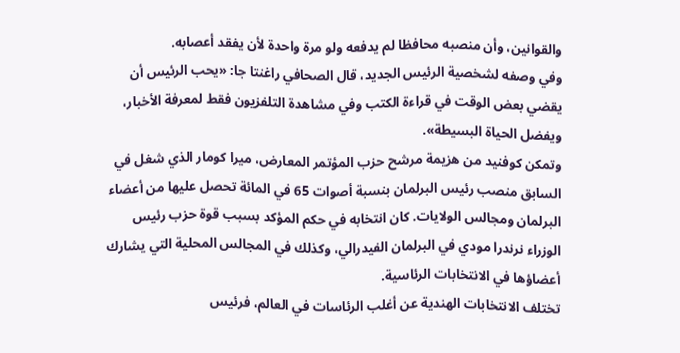والقوانين، وأن منصبه محافظا لم يدفعه ولو مرة واحدة لأن يفقد أعصابه.
وفي وصفه لشخصية الرئيس الجديد، قال الصحافي راغنتا جا: «يحب الرئيس أن يقضي بعض الوقت في قراءة الكتب وفي مشاهدة التلفزيون فقط لمعرفة الأخبار، ويفضل الحياة البسيطة».
وتمكن كوفنيد من هزيمة مرشح حزب المؤتمر المعارض، ميرا كومار الذي شغل في السابق منصب رئيس البرلمان بنسبة أصوات 65 في المائة تحصل عليها من أعضاء البرلمان ومجالس الولايات. كان انتخابه في حكم المؤكد بسبب قوة حزب رئيس الوزراء نرندرا مودي في البرلمان الفيدرالي، وكذلك في المجالس المحلية التي يشارك أعضاؤها في الانتخابات الرئاسية.
تختلف الانتخابات الهندية عن أغلب الرئاسات في العالم، فرئيس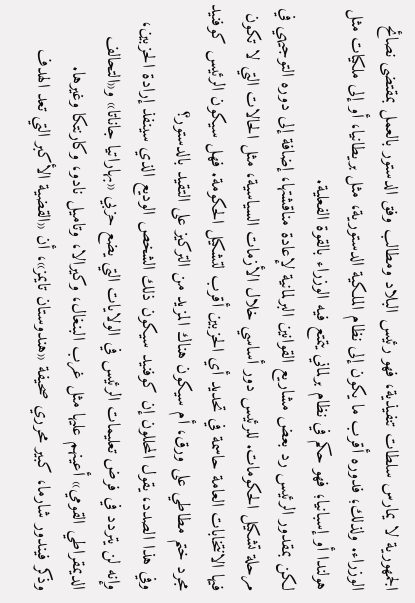الجمهورية لا يمارس سلطات تنفيذية، فهو رئيس البلاد ومطالب وفق الدستور بالعمل بمقتضى نصائح الوزراء. ولذلك؛ فدوره أقرب ما يكون إلى نظام الملكية الدستورية، مثل بريطانيا، أو إلى ملكيات مثل هولندا أو إسبانيا؛ فهو حكم في نظام برلماني يتمتع فيه الوزراء بالقوة الفعلية.
لكن بمقدور الرئيس رد بعض مشاريع القوانين البرلمانية لإعادة مناقشتها، إضافة إلى دوره التوجيهي في مرحلة تشكيل الحكومات. للرئيس دور أساسي خلال الأزمات السياسية، مثل الحالات التي لا تكون فيها الانتخابات العامة حاسمة في تحديد أي الحزبين أقرب لتشكيل الحكومة. فهل سيكون الرئيس كوفنيد مجرد ختم مطاطي على ورق، أم سيكون هناك المزيد من التركيز على التقيد بالدستور؟
وفي هذا الصدد، يقول المحللون إن كوفنيد سيكون ذلك الشخص الوديع الذي سينفذ إرادة الحزبين، وإنه لن يتردد في فرض تعليمات الرئيس في الولايات التي يضع حزبي «بهاراتيا جاناتا» و«التحالف الديمقراطي القومي» أعينهم عليها مثل غرب البنغال، وكيرالا، وتاميل نادو، وكارنتكا وغيرها.
وذكر فيندور شارما، كبير محرري صحيفة «هندوستان تايمز»، أن «القضية الأكبر التي تعد الهدف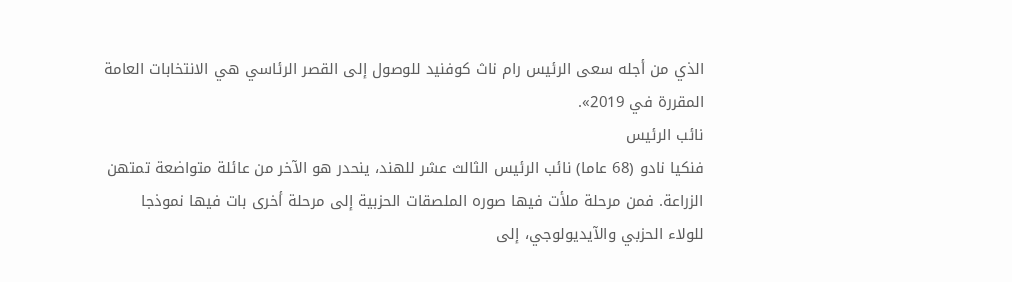الذي من أجله سعى الرئيس رام ناث كوفنيد للوصول إلى القصر الرئاسي هي الانتخابات العامة المقررة في 2019».
نائب الرئيس
فنكيا نادو (68 عاما) نائب الرئيس الثالث عشر للهند، ينحدر هو الآخر من عائلة متواضعة تمتهن الزراعة. فمن مرحلة ملأت فيها صوره الملصقات الحزبية إلى مرحلة أخرى بات فيها نموذجا للولاء الحزبي والآيديولوجي، إلى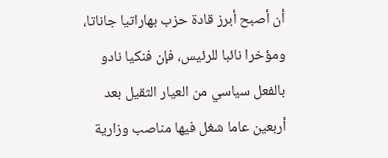أن أصبح أبرز قادة حزب بهاراتيا جاناتا، ومؤخرا نائبا للرئيس، فإن فنكيا نادو بالفعل سياسي من العيار الثقيل بعد أربعين عاما شغل فيها مناصب وزارية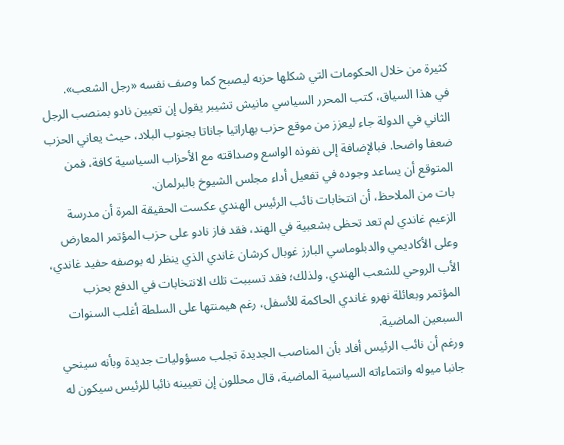كثيرة من خلال الحكومات التي شكلها حزبه ليصبح كما وصف نفسه «رجل الشعب».
في هذا السياق، كتب المحرر السياسي مانيش تشيبر يقول إن تعيين نادو بمنصب الرجل الثاني في الدولة جاء ليعزز من موقع حزب بهاراتيا جاناتا بجنوب البلاد، حيث يعاني الحزب ضعفا واضحا. فبالإضافة إلى نفوذه الواسع وصداقته مع الأحزاب السياسية كافة، فمن المتوقع أن يساعد وجوده في تفعيل أداء مجلس الشيوخ بالبرلمان.
بات من الملاحظ، أن انتخابات نائب الرئيس الهندي عكست الحقيقة المرة أن مدرسة الزعيم غاندي لم تعد تحظى بشعبية في الهند، فقد فاز نادو على حزب المؤتمر المعارض وعلى الأكاديمي والدبلوماسي البارز غوبال كرشان غاندي الذي ينظر له بوصفه حفيد غاندي، الأب الروحي للشعب الهندي. ولذلك؛ فقد تسببت تلك الانتخابات في الدفع بحزب المؤتمر وبعائلة نهرو غاندي الحاكمة للأسفل، رغم هيمنتها على السلطة أغلب السنوات السبعين الماضية.
ورغم أن نائب الرئيس أفاد بأن المناصب الجديدة تجلب مسؤوليات جديدة وبأنه سينحي جانبا ميوله وانتماءاته السياسية الماضية، قال محللون إن تعيينه نائبا للرئيس سيكون له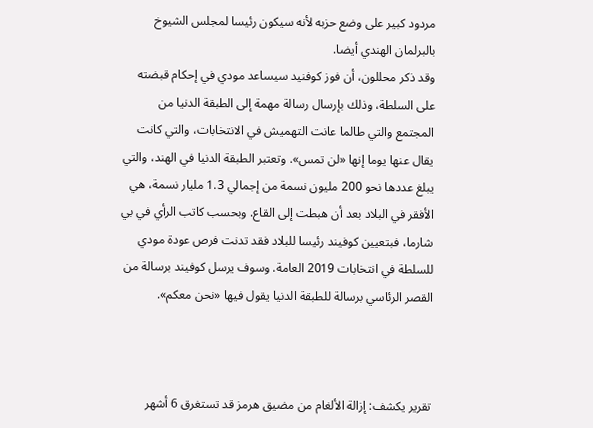مردود كبير على وضع حزبه لأنه سيكون رئيسا لمجلس الشيوخ بالبرلمان الهندي أيضا.
وقد ذكر محللون، أن فوز كوفنيد سيساعد مودي في إحكام قبضته على السلطة، وذلك بإرسال رسالة مهمة إلى الطبقة الدنيا من المجتمع والتي طالما عانت التهميش في الانتخابات، والتي كانت يقال عنها يوما إنها «لن تمس». وتعتبر الطبقة الدنيا في الهند، والتي يبلغ عددها نحو 200 مليون نسمة من إجمالي 1.3 مليار نسمة، هي الأفقر في البلاد بعد أن هبطت إلى القاع. وبحسب كاتب الرأي في بي شارما، فبتعيين كوفيند رئيسا للبلاد فقد تدنت فرص عودة مودي للسلطة في انتخابات 2019 العامة. وسوف يرسل كوفيند برسالة من القصر الرئاسي برسالة للطبقة الدنيا يقول فيها «نحن معكم».



تقرير يكشف: إزالة الألغام من مضيق هرمز قد تستغرق 6 أشهر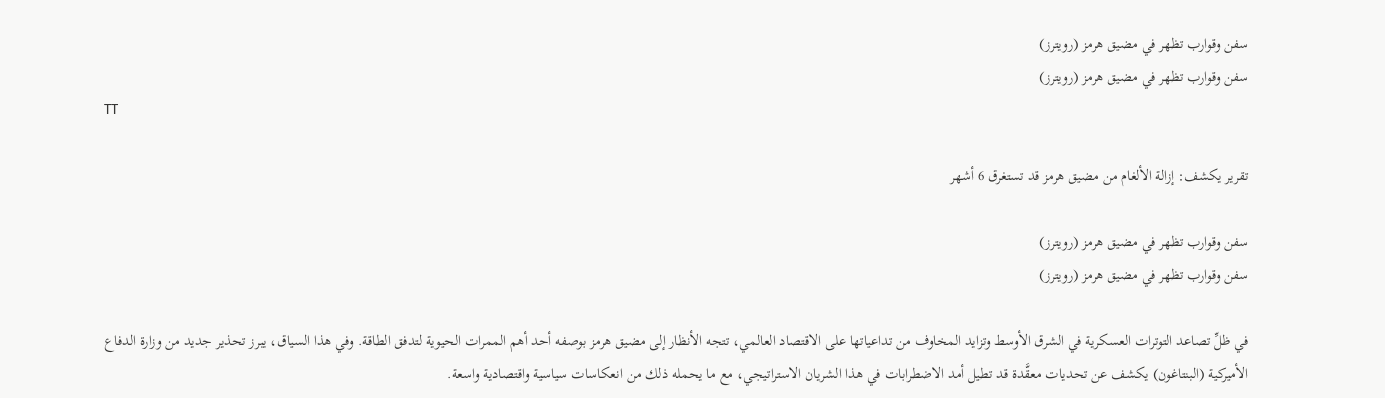سفن وقوارب تظهر في مضيق هرمز (رويترز)
سفن وقوارب تظهر في مضيق هرمز (رويترز)
TT

تقرير يكشف: إزالة الألغام من مضيق هرمز قد تستغرق 6 أشهر

سفن وقوارب تظهر في مضيق هرمز (رويترز)
سفن وقوارب تظهر في مضيق هرمز (رويترز)

في ظلِّ تصاعد التوترات العسكرية في الشرق الأوسط وتزايد المخاوف من تداعياتها على الاقتصاد العالمي، تتجه الأنظار إلى مضيق هرمز بوصفه أحد أهم الممرات الحيوية لتدفق الطاقة. وفي هذا السياق، يبرز تحذير جديد من وزارة الدفاع الأميركية (البنتاغون) يكشف عن تحديات معقَّدة قد تطيل أمد الاضطرابات في هذا الشريان الاستراتيجي، مع ما يحمله ذلك من انعكاسات سياسية واقتصادية واسعة.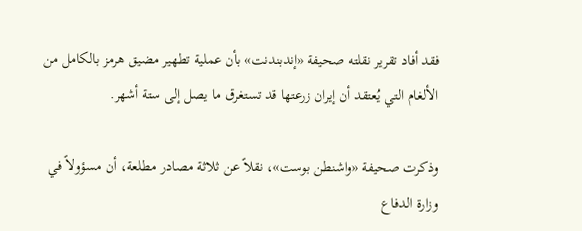فقد أفاد تقرير نقلته صحيفة «إندبندنت» بأن عملية تطهير مضيق هرمز بالكامل من الألغام التي يُعتقد أن إيران زرعتها قد تستغرق ما يصل إلى ستة أشهر.

وذكرت صحيفة «واشنطن بوست»، نقلاً عن ثلاثة مصادر مطلعة، أن مسؤولاً في وزارة الدفاع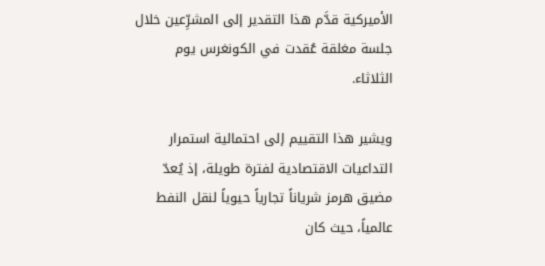الأميركية قدَّم هذا التقدير إلى المشرِّعين خلال جلسة مغلقة عُقدت في الكونغرس يوم الثلاثاء.

ويشير هذا التقييم إلى احتمالية استمرار التداعيات الاقتصادية لفترة طويلة، إذ يُعدّ مضيق هرمز شرياناً تجارياً حيوياً لنقل النفط عالمياً، حيث كان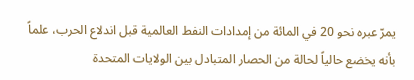يمرّ عبره نحو 20 في المائة من إمدادات النفط العالمية قبل اندلاع الحرب، علماً بأنه يخضع حالياً لحالة من الحصار المتبادل بين الولايات المتحدة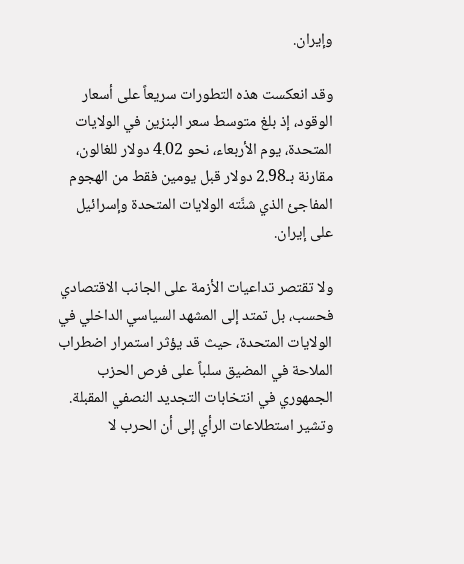وإيران.

وقد انعكست هذه التطورات سريعاً على أسعار الوقود، إذ بلغ متوسط سعر البنزين في الولايات المتحدة، يوم الأربعاء، نحو 4.02 دولار للغالون، مقارنة بـ2.98 دولار قبل يومين فقط من الهجوم المفاجئ الذي شنَّته الولايات المتحدة وإسرائيل على إيران.

ولا تقتصر تداعيات الأزمة على الجانب الاقتصادي فحسب، بل تمتد إلى المشهد السياسي الداخلي في الولايات المتحدة، حيث قد يؤثر استمرار اضطراب الملاحة في المضيق سلباً على فرص الحزب الجمهوري في انتخابات التجديد النصفي المقبلة. وتشير استطلاعات الرأي إلى أن الحرب لا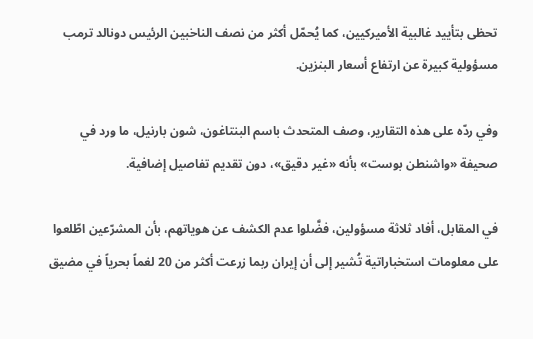تحظى بتأييد غالبية الأميركيين، كما يُحمّل أكثر من نصف الناخبين الرئيس دونالد ترمب مسؤولية كبيرة عن ارتفاع أسعار البنزين.

وفي ردّه على هذه التقارير، وصف المتحدث باسم البنتاغون، شون بارنيل، ما ورد في صحيفة «واشنطن بوست» بأنه «غير دقيق»، دون تقديم تفاصيل إضافية.

في المقابل، أفاد ثلاثة مسؤولين، فضَّلوا عدم الكشف عن هوياتهم، بأن المشرّعين اطّلعوا على معلومات استخباراتية تُشير إلى أن إيران ربما زرعت أكثر من 20 لغماً بحرياً في مضيق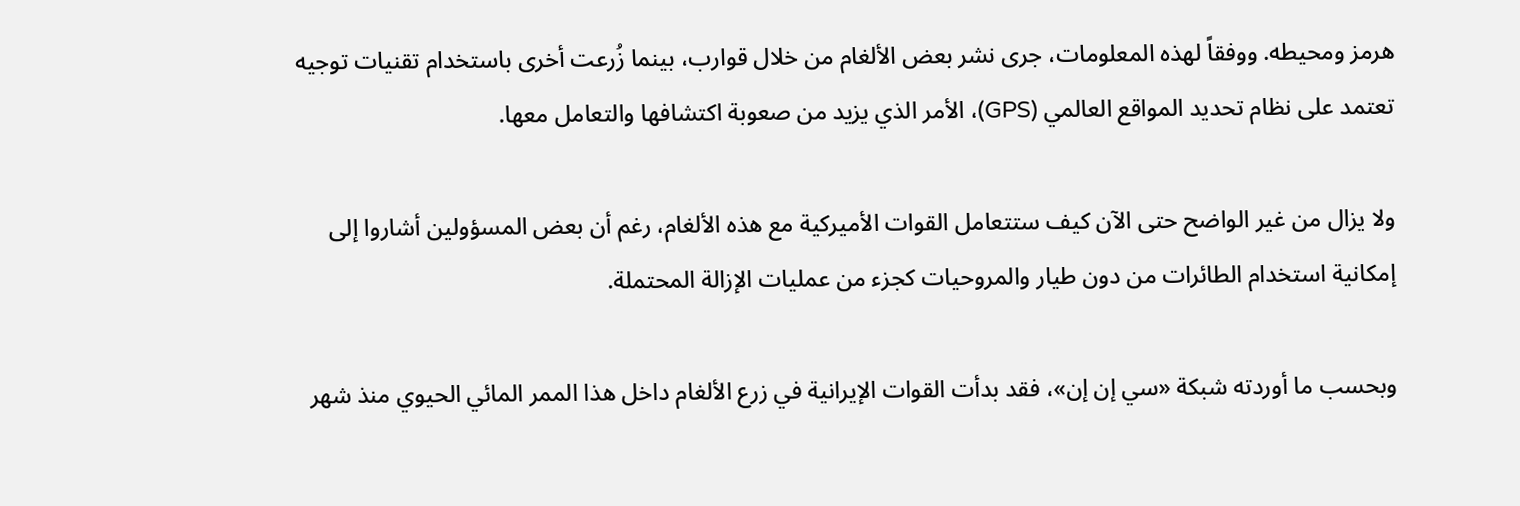هرمز ومحيطه. ووفقاً لهذه المعلومات، جرى نشر بعض الألغام من خلال قوارب، بينما زُرعت أخرى باستخدام تقنيات توجيه تعتمد على نظام تحديد المواقع العالمي (GPS)، الأمر الذي يزيد من صعوبة اكتشافها والتعامل معها.

ولا يزال من غير الواضح حتى الآن كيف ستتعامل القوات الأميركية مع هذه الألغام، رغم أن بعض المسؤولين أشاروا إلى إمكانية استخدام الطائرات من دون طيار والمروحيات كجزء من عمليات الإزالة المحتملة.

وبحسب ما أوردته شبكة «سي إن إن»، فقد بدأت القوات الإيرانية في زرع الألغام داخل هذا الممر المائي الحيوي منذ شهر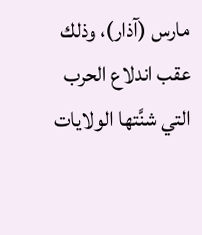مارس (آذار)، وذلك عقب اندلاع الحرب التي شنَّتها الولايات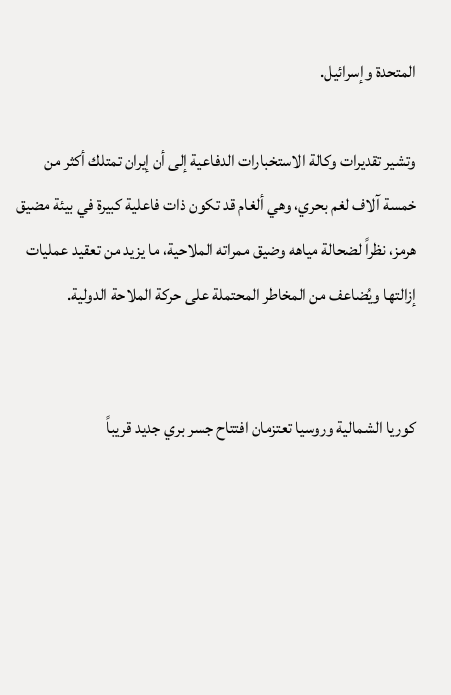المتحدة وإسرائيل.

وتشير تقديرات وكالة الاستخبارات الدفاعية إلى أن إيران تمتلك أكثر من خمسة آلاف لغم بحري، وهي ألغام قد تكون ذات فاعلية كبيرة في بيئة مضيق هرمز، نظراً لضحالة مياهه وضيق ممراته الملاحية، ما يزيد من تعقيد عمليات إزالتها ويُضاعف من المخاطر المحتملة على حركة الملاحة الدولية.


كوريا الشمالية وروسيا تعتزمان افتتاح جسر بري جديد قريباً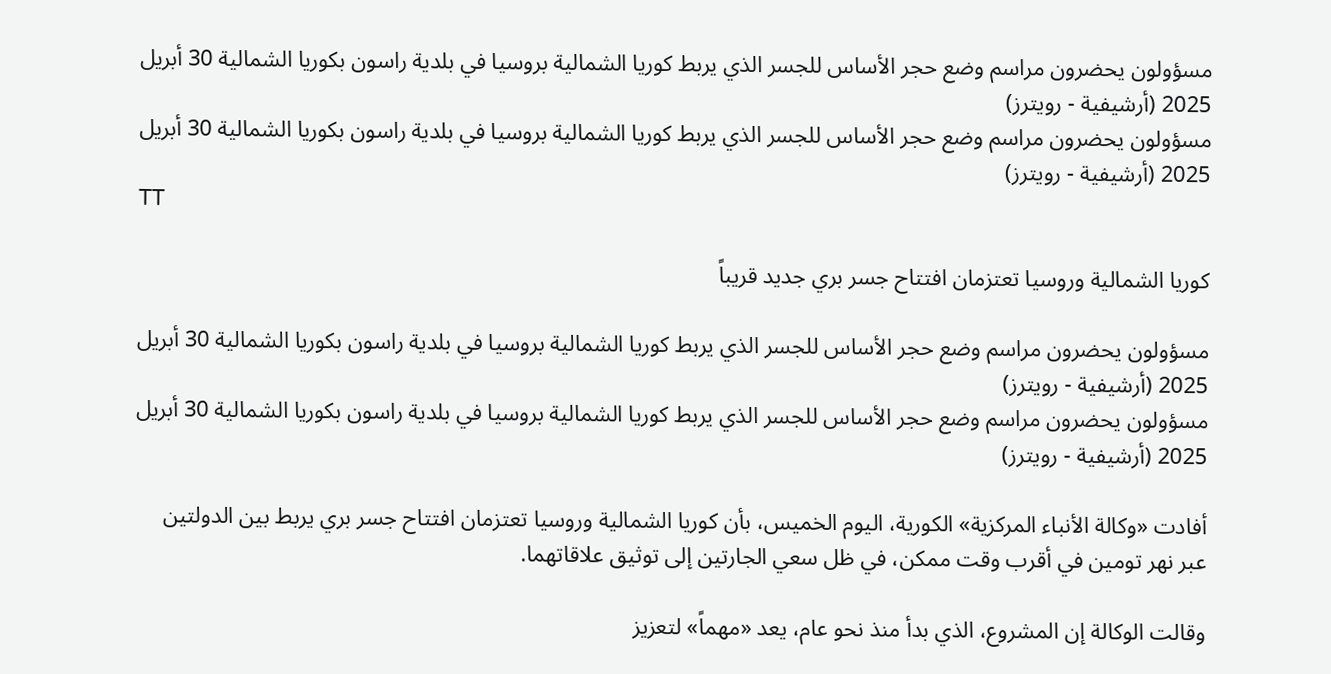مسؤولون يحضرون مراسم وضع حجر الأساس للجسر الذي يربط كوريا الشمالية بروسيا في بلدية راسون بكوريا الشمالية 30 أبريل 2025 (أرشيفية - رويترز)
مسؤولون يحضرون مراسم وضع حجر الأساس للجسر الذي يربط كوريا الشمالية بروسيا في بلدية راسون بكوريا الشمالية 30 أبريل 2025 (أرشيفية - رويترز)
TT

كوريا الشمالية وروسيا تعتزمان افتتاح جسر بري جديد قريباً

مسؤولون يحضرون مراسم وضع حجر الأساس للجسر الذي يربط كوريا الشمالية بروسيا في بلدية راسون بكوريا الشمالية 30 أبريل 2025 (أرشيفية - رويترز)
مسؤولون يحضرون مراسم وضع حجر الأساس للجسر الذي يربط كوريا الشمالية بروسيا في بلدية راسون بكوريا الشمالية 30 أبريل 2025 (أرشيفية - رويترز)

أفادت «وكالة الأنباء المركزية» الكورية، اليوم الخميس، بأن كوريا الشمالية وروسيا تعتزمان افتتاح جسر بري يربط بين الدولتين عبر نهر تومين في أقرب وقت ممكن، في ظل ‌سعي الجارتين ‌إلى توثيق ‌علاقاتهما.

وقالت الوكالة إن المشروع، الذي بدأ منذ نحو عام، يعد «مهماً» لتعزيز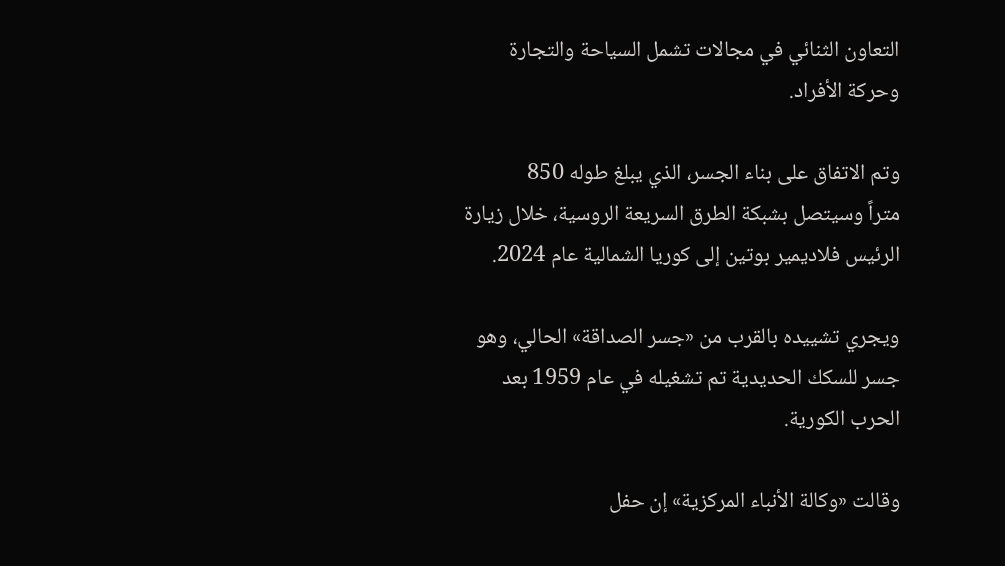التعاون الثنائي في مجالات تشمل السياحة والتجارة وحركة الأفراد.

وتم الاتفاق على بناء الجسر، ‌الذي ‌يبلغ طوله 850 متراً ‌وسيتصل بشبكة الطرق السريعة ‌الروسية، خلال زيارة الرئيس فلاديمير بوتين إلى كوريا الشمالية عام 2024.

ويجري تشييده ‌بالقرب من «جسر الصداقة» الحالي، وهو جسر للسكك الحديدية تم تشغيله في عام 1959 بعد الحرب الكورية.

وقالت «وكالة الأنباء المركزية» إن حفل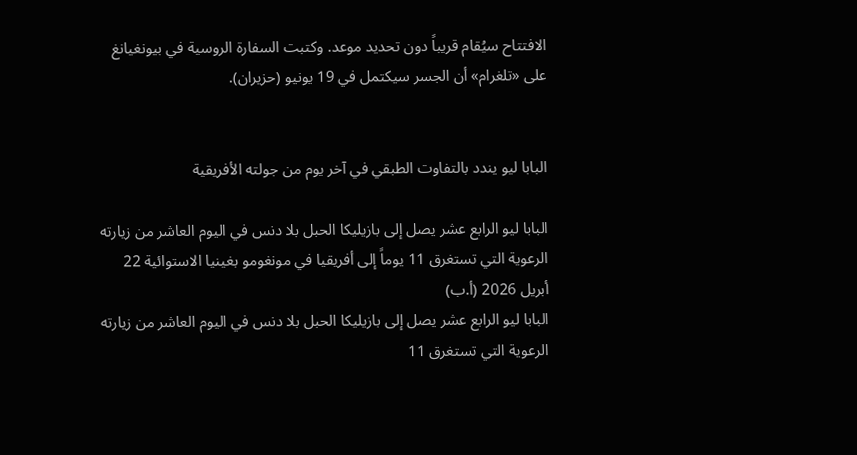الافتتاح سيُقام قريباً دون تحديد موعد. وكتبت السفارة الروسية في بيونغيانغ على «تلغرام» أن الجسر سيكتمل في 19 يونيو (حزيران).


البابا ليو يندد بالتفاوت الطبقي في آخر يوم من جولته الأفريقية

البابا ليو الرابع عشر يصل إلى بازيليكا الحبل بلا دنس في اليوم العاشر من زيارته الرعوية التي تستغرق 11 يوماً إلى أفريقيا في مونغومو بغينيا الاستوائية 22 أبريل 2026 (أ.ب)
البابا ليو الرابع عشر يصل إلى بازيليكا الحبل بلا دنس في اليوم العاشر من زيارته الرعوية التي تستغرق 11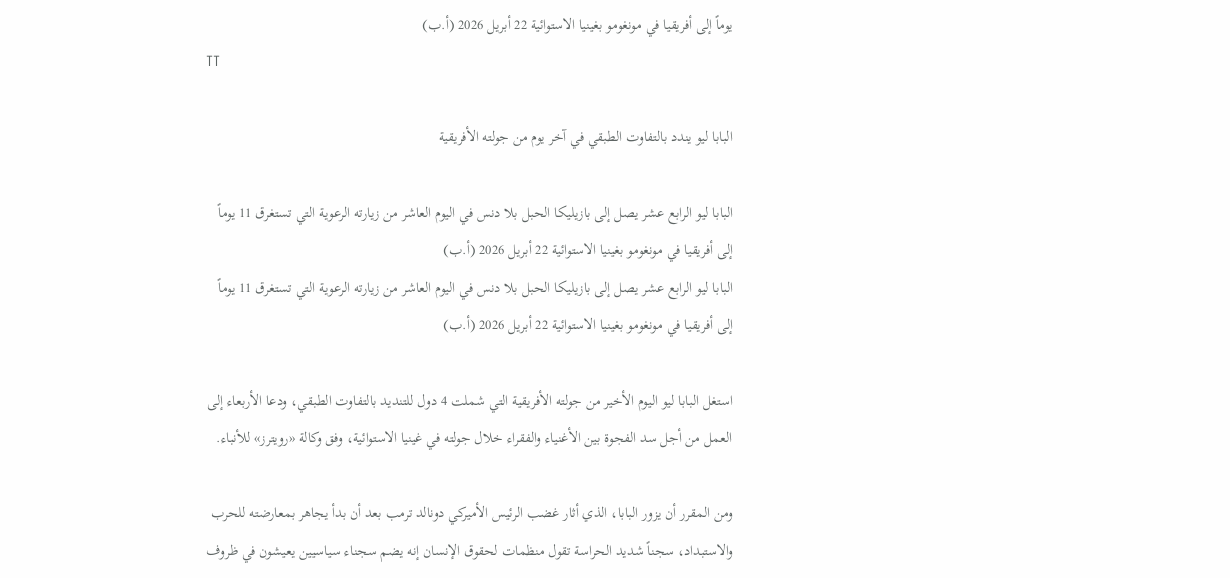يوماً إلى أفريقيا في مونغومو بغينيا الاستوائية 22 أبريل 2026 (أ.ب)
TT

البابا ليو يندد بالتفاوت الطبقي في آخر يوم من جولته الأفريقية

البابا ليو الرابع عشر يصل إلى بازيليكا الحبل بلا دنس في اليوم العاشر من زيارته الرعوية التي تستغرق 11 يوماً إلى أفريقيا في مونغومو بغينيا الاستوائية 22 أبريل 2026 (أ.ب)
البابا ليو الرابع عشر يصل إلى بازيليكا الحبل بلا دنس في اليوم العاشر من زيارته الرعوية التي تستغرق 11 يوماً إلى أفريقيا في مونغومو بغينيا الاستوائية 22 أبريل 2026 (أ.ب)

استغل البابا ليو اليوم الأخير من جولته الأفريقية التي شملت 4 دول للتنديد بالتفاوت الطبقي، ودعا الأربعاء إلى العمل من أجل سد الفجوة بين الأغنياء والفقراء خلال جولته في غينيا الاستوائية، وفق وكالة «رويترز» للأنباء.

ومن المقرر أن يزور البابا، الذي أثار غضب الرئيس الأميركي دونالد ترمب بعد أن بدأ يجاهر بمعارضته للحرب والاستبداد، سجناً شديد الحراسة تقول منظمات لحقوق الإنسان إنه يضم سجناء سياسيين يعيشون في ظروف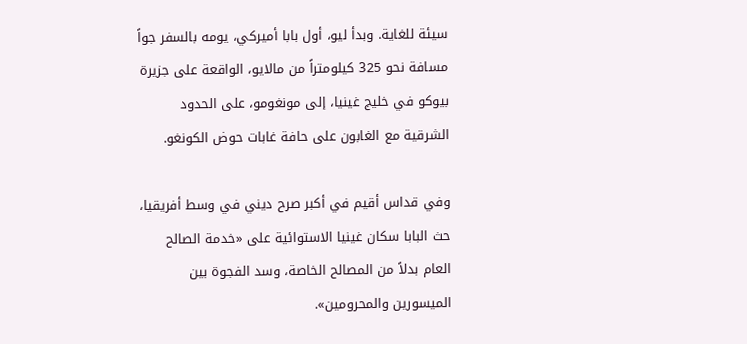سيئة للغاية. وبدأ ليو، أول بابا أميركي، يومه بالسفر جواً مسافة نحو 325 كيلومتراً من مالايو، الواقعة على جزيرة بيوكو في خليج غينيا، إلى مونغومو، على الحدود الشرقية مع الغابون على حافة غابات حوض الكونغو.

وفي قداس أقيم في أكبر صرح ديني في وسط أفريقيا، حث البابا سكان غينيا الاستوائية على «خدمة الصالح العام بدلاً من المصالح الخاصة، وسد الفجوة بين الميسورين والمحرومين».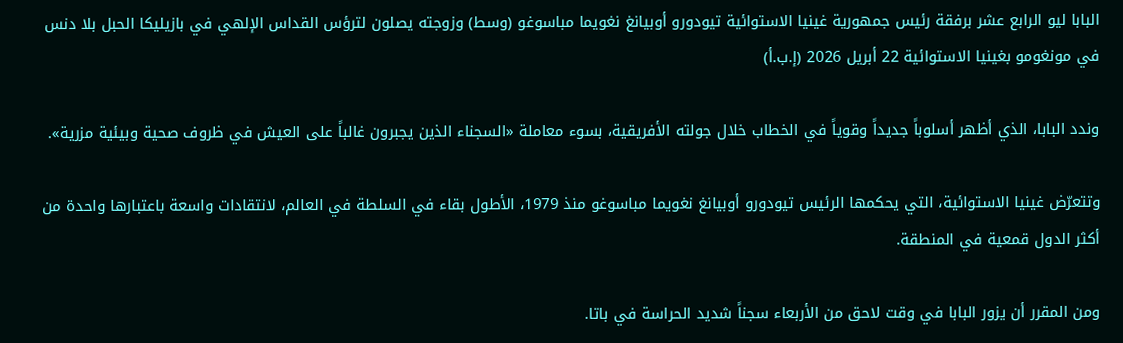البابا ليو الرابع عشر برفقة رئيس جمهورية غينيا الاستوائية تيودورو أوبيانغ نغويما مباسوغو (وسط) وزوجته يصلون لترؤس القداس الإلهي في بازيليكا الحبل بلا دنس في مونغومو بغينيا الاستوائية 22 أبريل 2026 (إ.ب.أ)

وندد البابا، الذي أظهر أسلوباً جديداً وقوياً في الخطاب خلال جولته الأفريقية، بسوء معاملة «السجناء الذين يجبرون غالباً على العيش في ظروف صحية وبيئية مزرية».

وتتعرّض غينيا الاستوائية، التي يحكمها الرئيس تيودورو أوبيانغ نغويما مباسوغو منذ 1979، الأطول بقاء في السلطة في العالم، لانتقادات واسعة باعتبارها واحدة من أكثر الدول قمعية في المنطقة.

ومن المقرر أن يزور البابا في وقت لاحق من الأربعاء سجناً شديد الحراسة في باتا.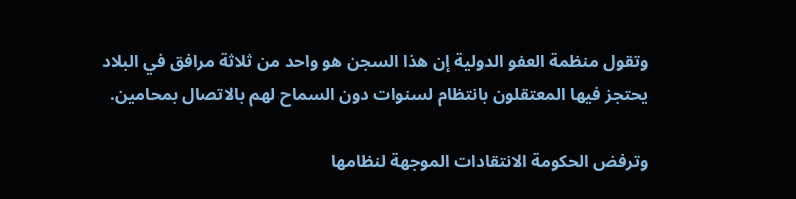وتقول منظمة العفو الدولية إن هذا السجن هو واحد من ثلاثة مرافق في البلاد يحتجز فيها المعتقلون بانتظام لسنوات دون السماح لهم بالاتصال بمحامين.

وترفض الحكومة الانتقادات الموجهة لنظامها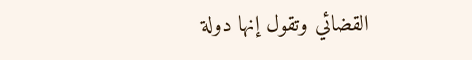القضائي وتقول إنها دولة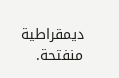ديمقراطية منفتحة.